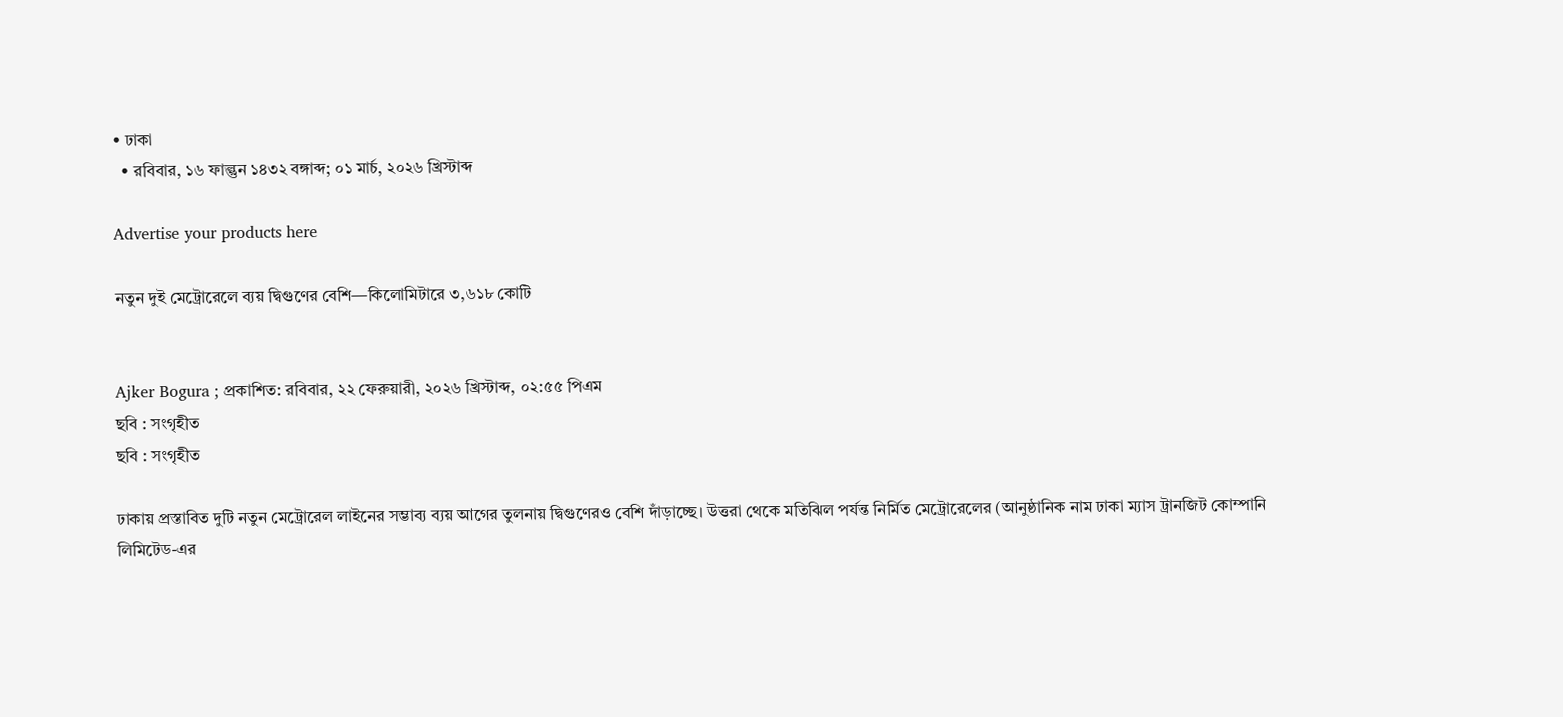• ঢাকা
  • রবিবার, ১৬ ফাল্গুন ১৪৩২ বঙ্গাব্দ; ০১ মার্চ, ২০২৬ খ্রিস্টাব্দ

Advertise your products here

নতুন দুই মেট্রোরেলে ব্যয় দ্বিগুণের বেশি—কিলোমিটারে ৩,৬১৮ কোটি


Ajker Bogura ; প্রকাশিত: রবিবার, ২২ ফেরুয়ারী, ২০২৬ খ্রিস্টাব্দ, ০২:৫৫ পিএম
ছবি : সংগৃহীত
ছবি : সংগৃহীত

ঢাকায় প্রস্তাবিত দুটি নতুন মেট্রোরেল লাইনের সম্ভাব্য ব্যয় আগের তুলনায় দ্বিগুণেরও বেশি দাঁড়াচ্ছে। উত্তরা থেকে মতিঝিল পর্যন্ত নির্মিত মেট্রোরেলের (আনুষ্ঠানিক নাম ঢাকা ম্যাস ট্রানজিট কোম্পানি লিমিটেড-এর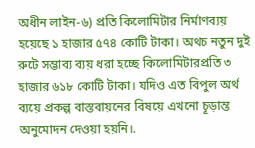অধীন লাইন-৬) প্রতি কিলোমিটার নির্মাণব্যয় হয়েছে ১ হাজার ৫৭৪ কোটি টাকা। অথচ নতুন দুই রুটে সম্ভাব্য ব্যয় ধরা হচ্ছে কিলোমিটারপ্রতি ৩ হাজার ৬১৮ কোটি টাকা। যদিও এত বিপুল অর্থ ব্যয়ে প্রকল্প বাস্তবায়নের বিষয়ে এখনো চূড়ান্ত অনুমোদন দেওয়া হয়নি।.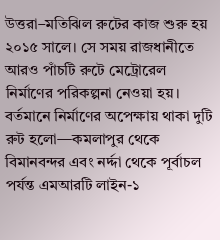উত্তরা–মতিঝিল রুটের কাজ শুরু হয় ২০১৫ সালে। সে সময় রাজধানীতে আরও পাঁচটি রুটে মেট্রোরেল নির্মাণের পরিকল্পনা নেওয়া হয়। বর্তমানে নির্মাণের অপেক্ষায় থাকা দুটি রুট হলো—কমলাপুর থেকে বিমানবন্দর এবং নর্দ্দা থেকে পূর্বাচল পর্যন্ত এমআরটি লাইন-১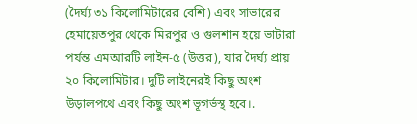(দৈর্ঘ্য ৩১ কিলোমিটারের বেশি) এবং সাভারের হেমায়েতপুর থেকে মিরপুর ও গুলশান হয়ে ভাটারা পর্যন্ত এমআরটি লাইন-৫ (উত্তর), যার দৈর্ঘ্য প্রায় ২০ কিলোমিটার। দুটি লাইনেরই কিছু অংশ উড়ালপথে এবং কিছু অংশ ভূগর্ভস্থ হবে।.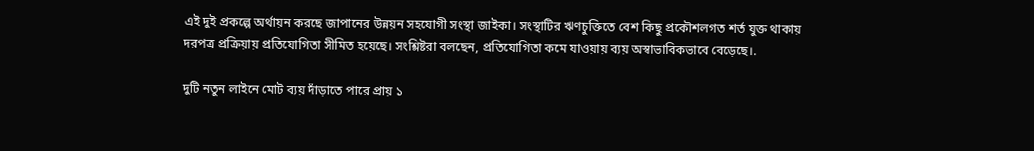এই দুই প্রকল্পে অর্থায়ন করছে জাপানের উন্নয়ন সহযোগী সংস্থা জাইকা। সংস্থাটির ঋণচুক্তিতে বেশ কিছু প্রকৌশলগত শর্ত যুক্ত থাকায় দরপত্র প্রক্রিয়ায় প্রতিযোগিতা সীমিত হয়েছে। সংশ্লিষ্টরা বলছেন, প্রতিযোগিতা কমে যাওয়ায় ব্যয় অস্বাভাবিকভাবে বেড়েছে।.

দুটি নতুন লাইনে মোট ব্যয় দাঁড়াতে পারে প্রায় ১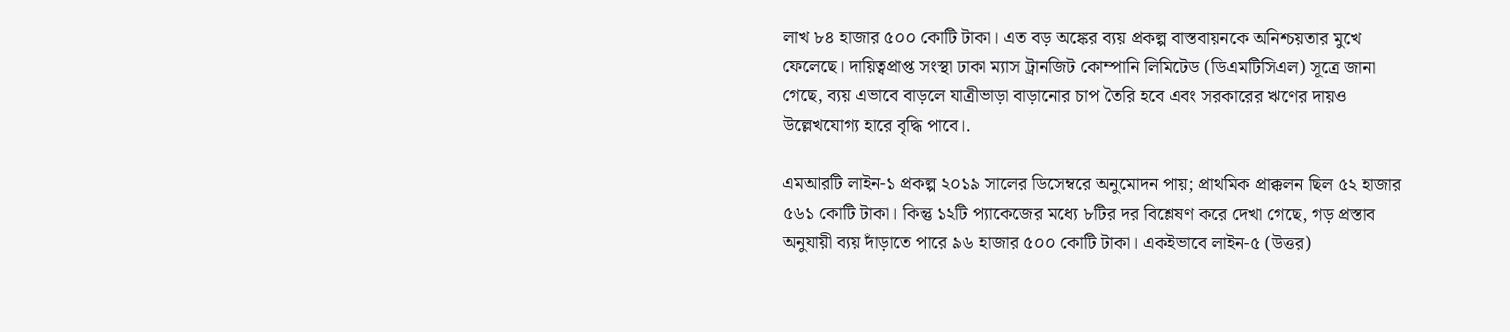লাখ ৮৪ হাজার ৫০০ কোটি টাকা। এত বড় অঙ্কের ব্যয় প্রকল্প বাস্তবায়নকে অনিশ্চয়তার মুখে ফেলেছে। দায়িত্বপ্রাপ্ত সংস্থা ঢাকা ম্যাস ট্রানজিট কোম্পানি লিমিটেড (ডিএমটিসিএল) সূত্রে জানা গেছে, ব্যয় এভাবে বাড়লে যাত্রীভাড়া বাড়ানোর চাপ তৈরি হবে এবং সরকারের ঋণের দায়ও উল্লেখযোগ্য হারে বৃদ্ধি পাবে।.

এমআরটি লাইন-১ প্রকল্প ২০১৯ সালের ডিসেম্বরে অনুমোদন পায়; প্রাথমিক প্রাক্কলন ছিল ৫২ হাজার ৫৬১ কোটি টাকা। কিন্তু ১২টি প্যাকেজের মধ্যে ৮টির দর বিশ্লেষণ করে দেখা গেছে, গড় প্রস্তাব অনুযায়ী ব্যয় দাঁড়াতে পারে ৯৬ হাজার ৫০০ কোটি টাকা। একইভাবে লাইন-৫ (উত্তর)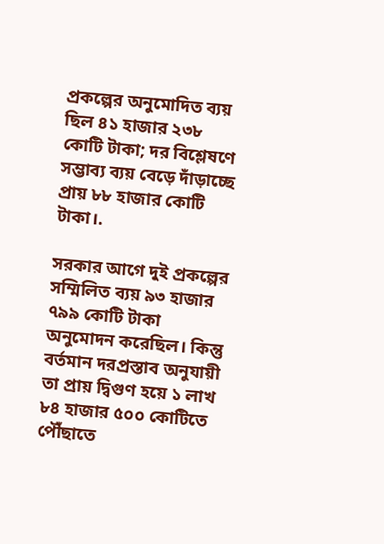প্রকল্পের অনুমোদিত ব্যয় ছিল ৪১ হাজার ২৩৮ কোটি টাকা; দর বিশ্লেষণে সম্ভাব্য ব্যয় বেড়ে দাঁড়াচ্ছে প্রায় ৮৮ হাজার কোটি টাকা।.

সরকার আগে দুই প্রকল্পের সম্মিলিত ব্যয় ৯৩ হাজার ৭৯৯ কোটি টাকা অনুমোদন করেছিল। কিন্তু বর্তমান দরপ্রস্তাব অনুযায়ী তা প্রায় দ্বিগুণ হয়ে ১ লাখ ৮৪ হাজার ৫০০ কোটিতে পৌঁছাতে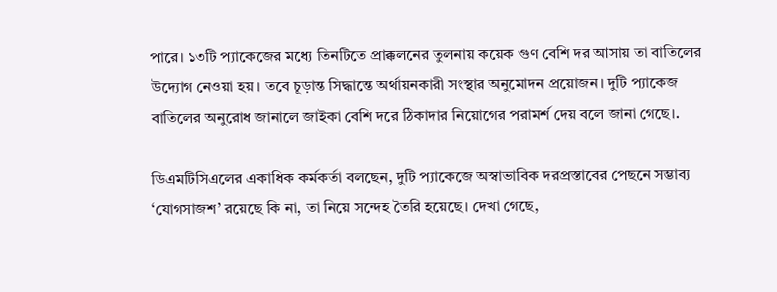পারে। ১৩টি প্যাকেজের মধ্যে তিনটিতে প্রাক্কলনের তুলনায় কয়েক গুণ বেশি দর আসায় তা বাতিলের উদ্যোগ নেওয়া হয়। তবে চূড়ান্ত সিদ্ধান্তে অর্থায়নকারী সংস্থার অনুমোদন প্রয়োজন। দুটি প্যাকেজ বাতিলের অনুরোধ জানালে জাইকা বেশি দরে ঠিকাদার নিয়োগের পরামর্শ দেয় বলে জানা গেছে।.

ডিএমটিসিএলের একাধিক কর্মকর্তা বলছেন, দুটি প্যাকেজে অস্বাভাবিক দরপ্রস্তাবের পেছনে সম্ভাব্য ‘যোগসাজশ’ রয়েছে কি না, তা নিয়ে সন্দেহ তৈরি হয়েছে। দেখা গেছে,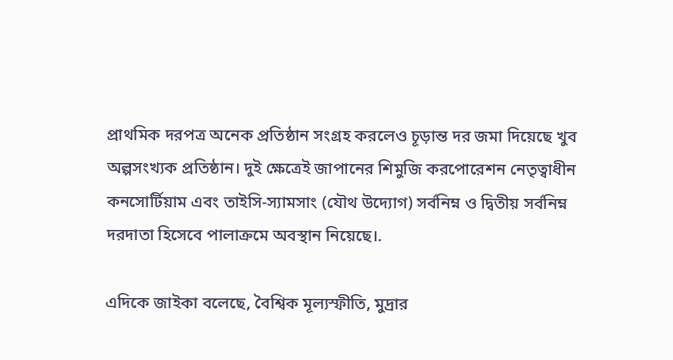প্রাথমিক দরপত্র অনেক প্রতিষ্ঠান সংগ্রহ করলেও চূড়ান্ত দর জমা দিয়েছে খুব অল্পসংখ্যক প্রতিষ্ঠান। দুই ক্ষেত্রেই জাপানের শিমুজি করপোরেশন নেতৃত্বাধীন কনসোর্টিয়াম এবং তাইসি-স্যামসাং (যৌথ উদ্যোগ) সর্বনিম্ন ও দ্বিতীয় সর্বনিম্ন দরদাতা হিসেবে পালাক্রমে অবস্থান নিয়েছে।.

এদিকে জাইকা বলেছে, বৈশ্বিক মূল্যস্ফীতি, মুদ্রার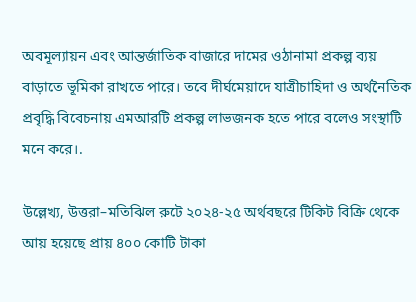অবমূল্যায়ন এবং আন্তর্জাতিক বাজারে দামের ওঠানামা প্রকল্প ব্যয় বাড়াতে ভূমিকা রাখতে পারে। তবে দীর্ঘমেয়াদে যাত্রীচাহিদা ও অর্থনৈতিক প্রবৃদ্ধি বিবেচনায় এমআরটি প্রকল্প লাভজনক হতে পারে বলেও সংস্থাটি মনে করে।.

উল্লেখ্য, উত্তরা–মতিঝিল রুটে ২০২৪-২৫ অর্থবছরে টিকিট বিক্রি থেকে আয় হয়েছে প্রায় ৪০০ কোটি টাকা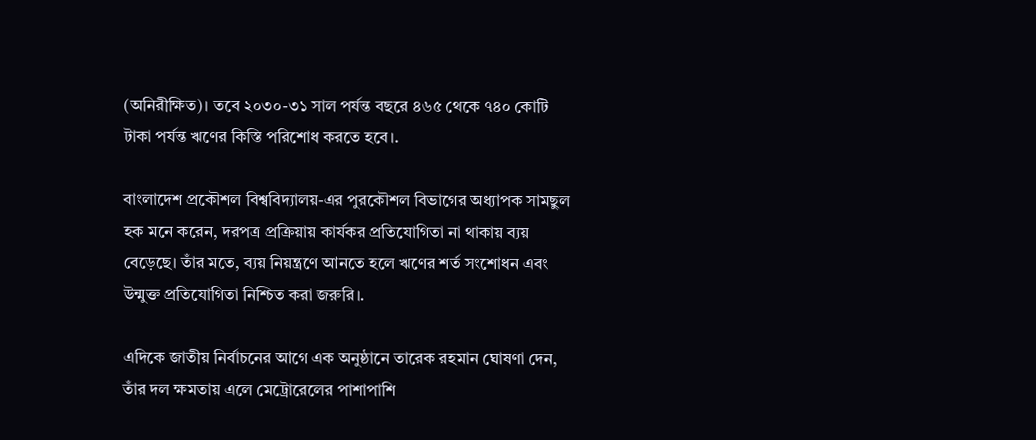(অনিরীক্ষিত)। তবে ২০৩০-৩১ সাল পর্যন্ত বছরে ৪৬৫ থেকে ৭৪০ কোটি টাকা পর্যন্ত ঋণের কিস্তি পরিশোধ করতে হবে।.

বাংলাদেশ প্রকৌশল বিশ্ববিদ্যালয়-এর পুরকৌশল বিভাগের অধ্যাপক সামছুল হক মনে করেন, দরপত্র প্রক্রিয়ায় কার্যকর প্রতিযোগিতা না থাকায় ব্যয় বেড়েছে। তাঁর মতে, ব্যয় নিয়ন্ত্রণে আনতে হলে ঋণের শর্ত সংশোধন এবং উন্মুক্ত প্রতিযোগিতা নিশ্চিত করা জরুরি।.

এদিকে জাতীয় নির্বাচনের আগে এক অনুষ্ঠানে তারেক রহমান ঘোষণা দেন, তাঁর দল ক্ষমতায় এলে মেট্রোরেলের পাশাপাশি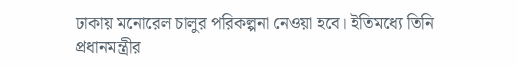ঢাকায় মনোরেল চালুর পরিকল্পনা নেওয়া হবে। ইতিমধ্যে তিনি প্রধানমন্ত্রীর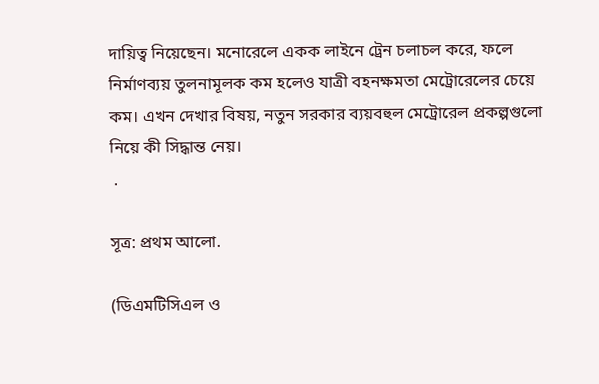দায়িত্ব নিয়েছেন। মনোরেলে একক লাইনে ট্রেন চলাচল করে, ফলে নির্মাণব্যয় তুলনামূলক কম হলেও যাত্রী বহনক্ষমতা মেট্রোরেলের চেয়ে কম। এখন দেখার বিষয়, নতুন সরকার ব্যয়বহুল মেট্রোরেল প্রকল্পগুলো নিয়ে কী সিদ্ধান্ত নেয়।
 .

সূত্র: প্রথম আলো.

(ডিএমটিসিএল ও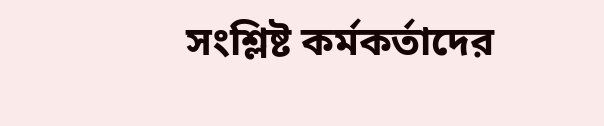সংশ্লিষ্ট কর্মকর্তাদের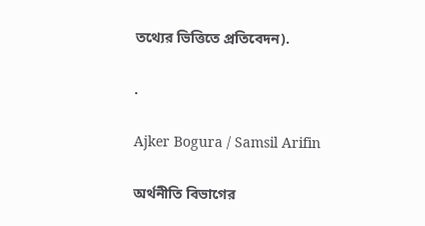তথ্যের ভিত্তিতে প্রতিবেদন).

.

Ajker Bogura / Samsil Arifin

অর্থনীতি বিভাগের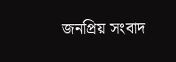জনপ্রিয় সংবাদ